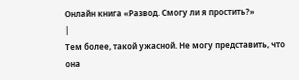Онлайн книга «Развод. Смогу ли я простить?»
|
Тем более, такой ужасной. Не могу представить, что она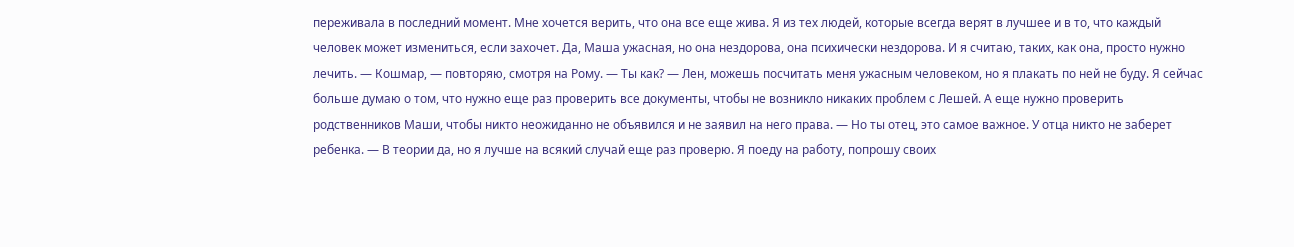переживала в последний момент. Мне хочется верить, что она все еще жива. Я из тех людей, которые всегда верят в лучшее и в то, что каждый человек может измениться, если захочет. Да, Маша ужасная, но она нездорова, она психически нездорова. И я считаю, таких, как она, просто нужно лечить. — Кошмар, — повторяю, смотря на Рому. — Ты как? — Лен, можешь посчитать меня ужасным человеком, но я плакать по ней не буду. Я сейчас больше думаю о том, что нужно еще раз проверить все документы, чтобы не возникло никаких проблем с Лешей. А еще нужно проверить родственников Маши, чтобы никто неожиданно не объявился и не заявил на него права. — Но ты отец, это самое важное. У отца никто не заберет ребенка. — В теории да, но я лучше на всякий случай еще раз проверю. Я поеду на работу, попрошу своих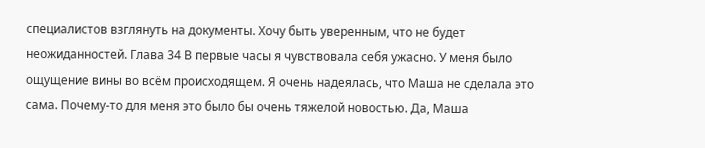специалистов взглянуть на документы. Хочу быть уверенным, что не будет неожиданностей. Глава 34 В первые часы я чувствовала себя ужасно. У меня было ощущение вины во всём происходящем. Я очень надеялась, что Маша не сделала это сама. Почему-то для меня это было бы очень тяжелой новостью. Да, Маша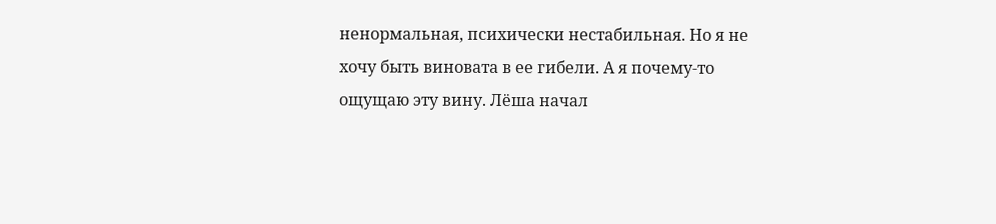ненормальная, психически нестабильная. Но я не хочу быть виновата в ее гибели. А я почему-то ощущаю эту вину. Лёша начал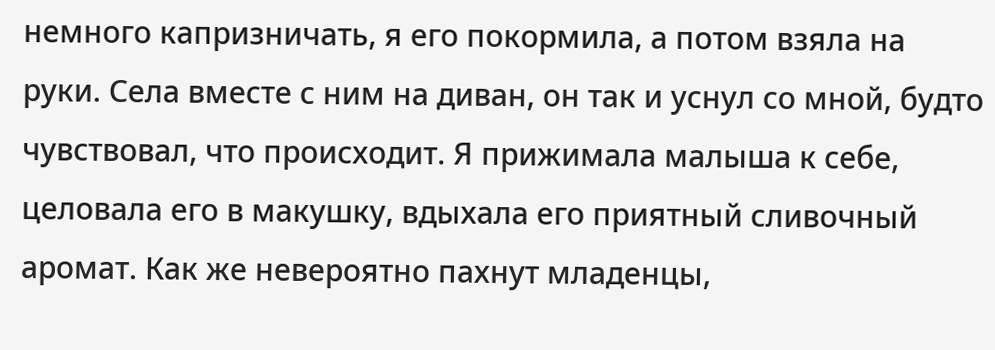немного капризничать, я его покормила, а потом взяла на руки. Села вместе с ним на диван, он так и уснул со мной, будто чувствовал, что происходит. Я прижимала малыша к себе, целовала его в макушку, вдыхала его приятный сливочный аромат. Как же невероятно пахнут младенцы,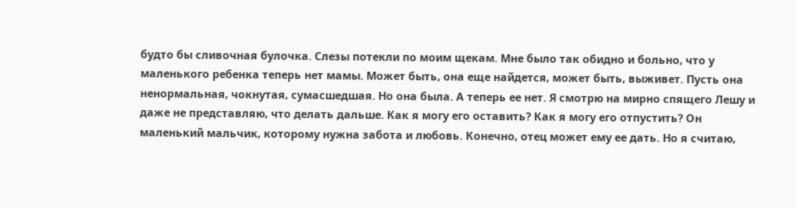будто бы сливочная булочка. Слезы потекли по моим щекам. Мне было так обидно и больно, что у маленького ребенка теперь нет мамы. Может быть, она еще найдется, может быть, выживет. Пусть она ненормальная, чокнутая, сумасшедшая. Но она была. А теперь ее нет. Я смотрю на мирно спящего Лешу и даже не представляю, что делать дальше. Как я могу его оставить? Как я могу его отпустить? Он маленький мальчик, которому нужна забота и любовь. Конечно, отец может ему ее дать. Но я считаю,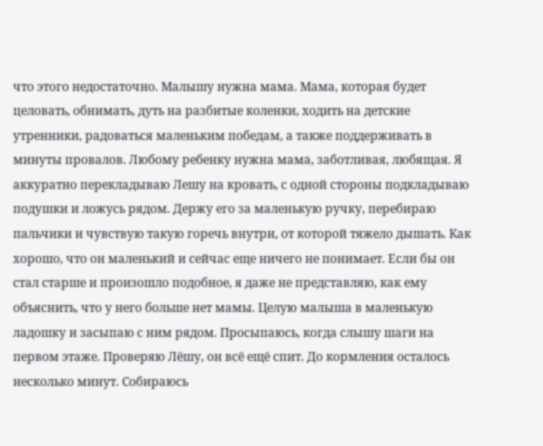что этого недостаточно. Малышу нужна мама. Мама, которая будет целовать, обнимать, дуть на разбитые коленки, ходить на детские утренники, радоваться маленьким победам, а также поддерживать в минуты провалов. Любому ребенку нужна мама, заботливая, любящая. Я аккуратно перекладываю Лешу на кровать, с одной стороны подкладываю подушки и ложусь рядом. Держу его за маленькую ручку, перебираю пальчики и чувствую такую горечь внутри, от которой тяжело дышать. Как хорошо, что он маленький и сейчас еще ничего не понимает. Если бы он стал старше и произошло подобное, я даже не представляю, как ему объяснить, что у него больше нет мамы. Целую малыша в маленькую ладошку и засыпаю с ним рядом. Просыпаюсь, когда слышу шаги на первом этаже. Проверяю Лёшу, он всё ещё спит. До кормления осталось несколько минут. Собираюсь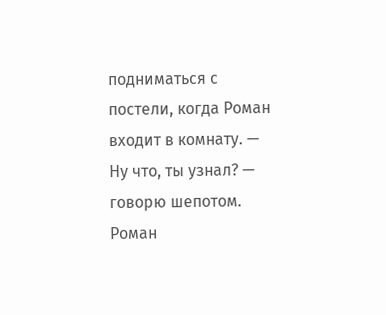подниматься с постели, когда Роман входит в комнату. — Ну что, ты узнал? — говорю шепотом. Роман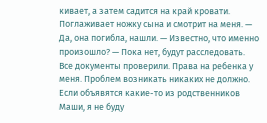кивает, а затем садится на край кровати. Поглаживает ножку сына и смотрит на меня. — Да, она погибла, нашли. — Известно, что именно произошло? — Пока нет, будут расследовать. Все документы проверили. Права на ребенка у меня. Проблем возникать никаких не должно. Если объявятся какие-то из родственников Маши, я не буду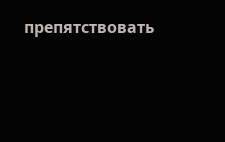препятствовать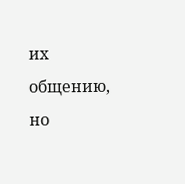их общению, но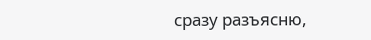сразу разъясню,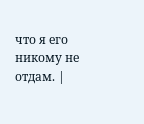что я его никому не отдам. |